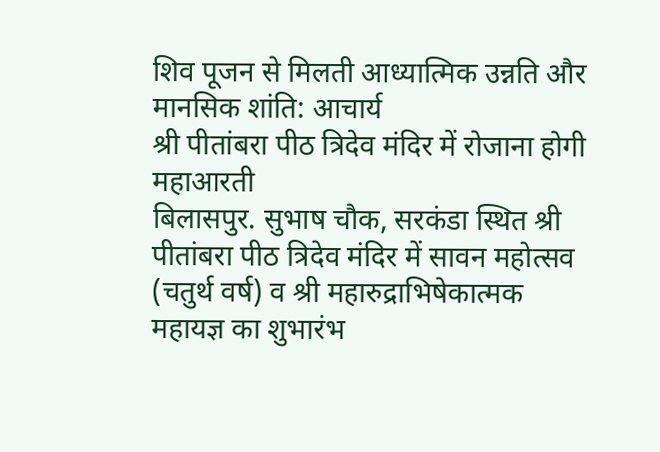शिव पूजन से मिलती आध्यात्मिक उन्नति और मानसिक शांति: आचार्य
श्री पीतांबरा पीठ त्रिदेव मंदिर में रोजाना होगी महाआरती
बिलासपुर. सुभाष चौक, सरकंडा स्थित श्री पीतांबरा पीठ त्रिदेव मंदिर में सावन महोत्सव (चतुर्थ वर्ष) व श्री महारुद्राभिषेकात्मक महायज्ञ का शुभारंभ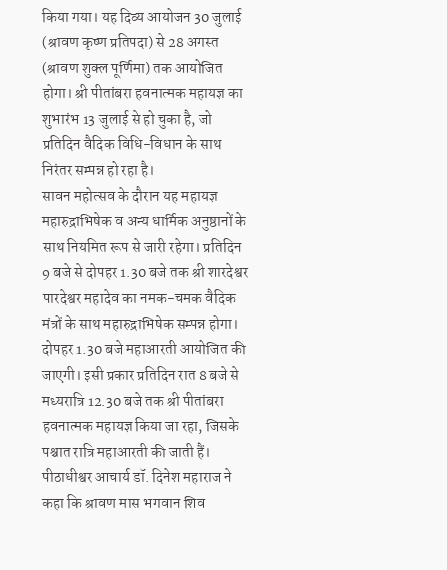किया गया। यह दिव्य आयोजन 30 जुलाई (श्रावण कृष्ण प्रतिपदा) से 28 अगस्त (श्रावण शुक्ल पूर्णिमा) तक आयोजित होगा। श्री पीतांबरा हवनात्मक महायज्ञ का शुभारंभ 13 जुलाई से हो चुका है, जो प्रतिदिन वैदिक विधि-विधान के साथ निरंतर सम्पन्न हो रहा है।
सावन महोत्सव के दौरान यह महायज्ञ महारुद्राभिषेक व अन्य धार्मिक अनुष्ठानों के साथ नियमित रूप से जारी रहेगा। प्रतिदिन 9 बजे से दोपहर 1.30 बजे तक श्री शारदेश्वर पारदेश्वर महादेव का नमक-चमक वैदिक मंत्रों के साथ महारुद्राभिषेक सम्पन्न होगा। दोपहर 1.30 बजे महाआरती आयोजित की जाएगी। इसी प्रकार प्रतिदिन रात 8 बजे से मध्यरात्रि 12.30 बजे तक श्री पीतांबरा हवनात्मक महायज्ञ किया जा रहा, जिसके पश्चात रात्रि महाआरती की जाती हैं।
पीठाधीश्वर आचार्य डॉ. दिनेश महाराज ने कहा कि श्रावण मास भगवान शिव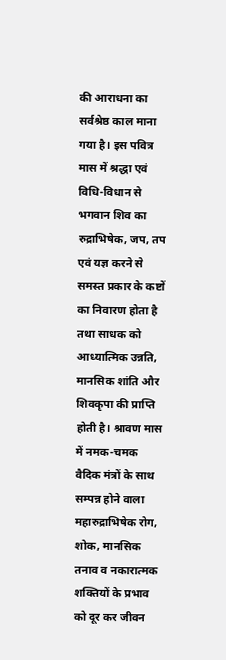की आराधना का सर्वश्रेष्ठ काल माना गया है। इस पवित्र मास में श्रद्धा एवं विधि-विधान से भगवान शिव का रुद्राभिषेक, जप, तप एवं यज्ञ करने से समस्त प्रकार के कष्टों का निवारण होता है तथा साधक को आध्यात्मिक उन्नति, मानसिक शांति और शिवकृपा की प्राप्ति होती है। श्रावण मास में नमक-चमक वैदिक मंत्रों के साथ सम्पन्न होने वाला महारुद्राभिषेक रोग, शोक, मानसिक तनाव व नकारात्मक शक्तियों के प्रभाव को दूर कर जीवन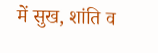में सुख, शांति व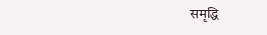समृद्धि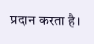प्रदान करता है।